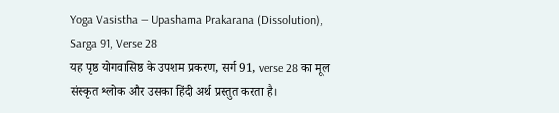Yoga Vasistha — Upashama Prakarana (Dissolution), Sarga 91, Verse 28
यह पृष्ठ योगवासिष्ठ के उपशम प्रकरण, सर्ग 91, verse 28 का मूल संस्कृत श्लोक और उसका हिंदी अर्थ प्रस्तुत करता है।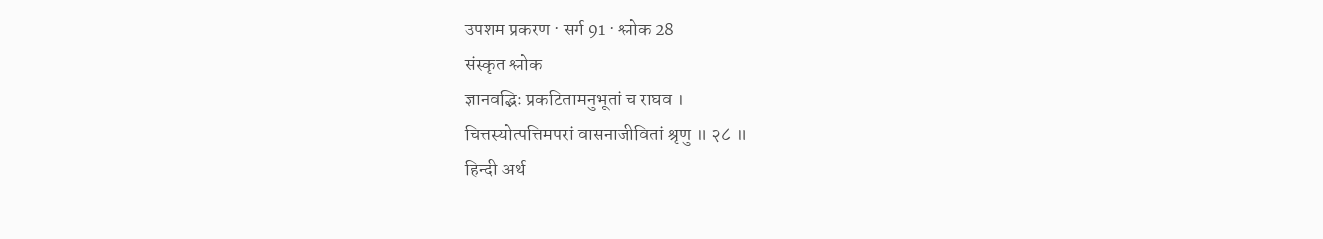उपशम प्रकरण · सर्ग 91 · श्लोक 28
संस्कृत श्लोक
ज्ञानवद्भिः प्रकटितामनुभूतां च राघव ।
चित्तस्योत्पत्तिमपरां वासनाजीवितां श्रृणु ॥ २८ ॥
हिन्दी अर्थ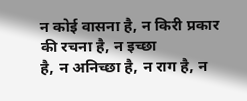न कोई वासना है, न किरी प्रकार की रचना है, न इच्छा
है, न अनिच्छा है, न राग है, न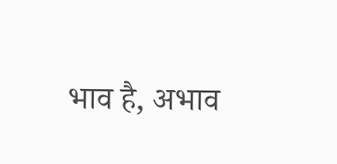भाव है, अभाव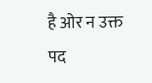है ओर न उक्त पद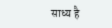साध्य है